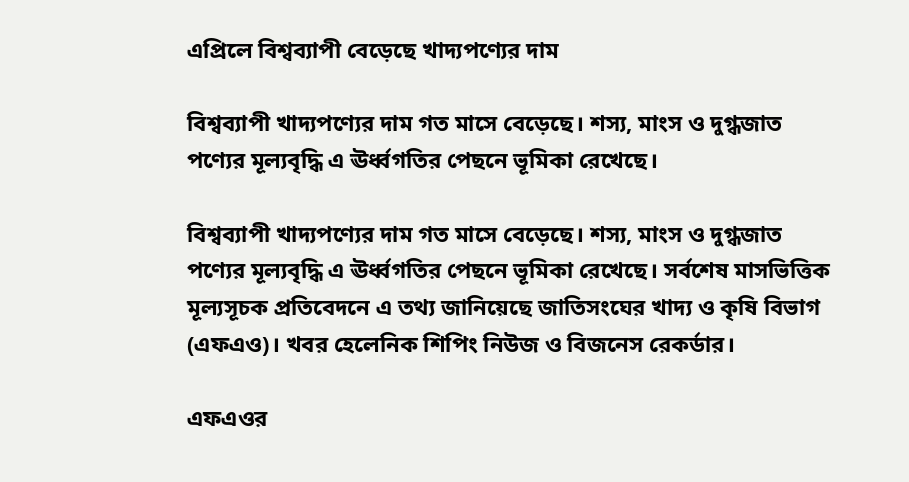এপ্রিলে বিশ্বব্যাপী বেড়েছে খাদ্যপণ্যের দাম

বিশ্বব্যাপী খাদ্যপণ্যের দাম গত মাসে বেড়েছে। শস্য, মাংস ও দুগ্ধজাত পণ্যের মূল্যবৃদ্ধি এ ঊর্ধ্বগতির পেছনে ভূমিকা রেখেছে।

বিশ্বব্যাপী খাদ্যপণ্যের দাম গত মাসে বেড়েছে। শস্য, মাংস ও দুগ্ধজাত পণ্যের মূল্যবৃদ্ধি এ ঊর্ধ্বগতির পেছনে ভূমিকা রেখেছে। সর্বশেষ মাসভিত্তিক মূল্যসূচক প্রতিবেদনে এ তথ্য জানিয়েছে জাতিসংঘের খাদ্য ও কৃষি বিভাগ (এফএও)। খবর হেলেনিক শিপিং নিউজ ও বিজনেস রেকর্ডার।

এফএওর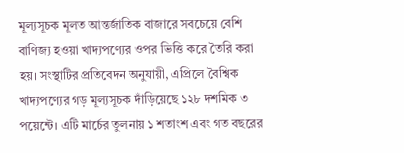মূল্যসূচক মূলত আন্তর্জাতিক বাজারে সবচেয়ে বেশি বাণিজ্য হওয়া খাদ্যপণ্যের ওপর ভিত্তি করে তৈরি করা হয়। সংস্থাটির প্রতিবেদন অনুযায়ী, এপ্রিলে বৈশ্বিক খাদ্যপণ্যের গড় মূল্যসূচক দাঁড়িয়েছে ১২৮ দশমিক ৩ পয়েন্টে। এটি মার্চের তুলনায় ১ শতাংশ এবং গত বছরের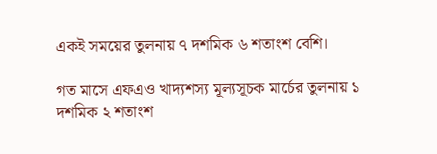একই সময়ের তুলনায় ৭ দশমিক ৬ শতাংশ বেশি।

গত মাসে এফএও খাদ্যশস্য মূল্যসূচক মার্চের তুলনায় ১ দশমিক ২ শতাংশ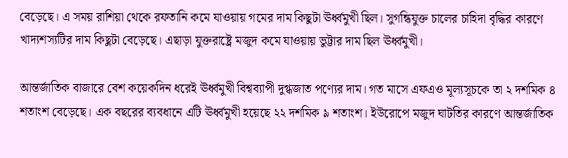বেড়েছে। এ সময় রাশিয়া থেকে রফতানি কমে যাওয়ায় গমের দাম কিছুটা ঊর্ধ্বমুখী ছিল। সুগন্ধিযুক্ত চালের চাহিদা বৃদ্ধির কারণে খাদ্যশস্যটির দাম কিছুটা বেড়েছে। এছাড়া যুক্তরাষ্ট্রে মজুদ কমে যাওয়ায় ভুট্টার দাম ছিল ঊর্ধ্বমুখী।

আন্তর্জাতিক বাজারে বেশ কয়েকদিন ধরেই ঊর্ধ্বমুখী বিশ্বব্যাপী দুগ্ধজাত পণ্যের দাম। গত মাসে এফএও মূল্যসূচকে তা ২ দশমিক ৪ শতাংশ বেড়েছে। এক বছরের ব্যবধানে এটি ঊর্ধ্বমুখী হয়েছে ২২ দশমিক ৯ শতাংশ। ইউরোপে মজুদ ঘাটতির কারণে আন্তর্জাতিক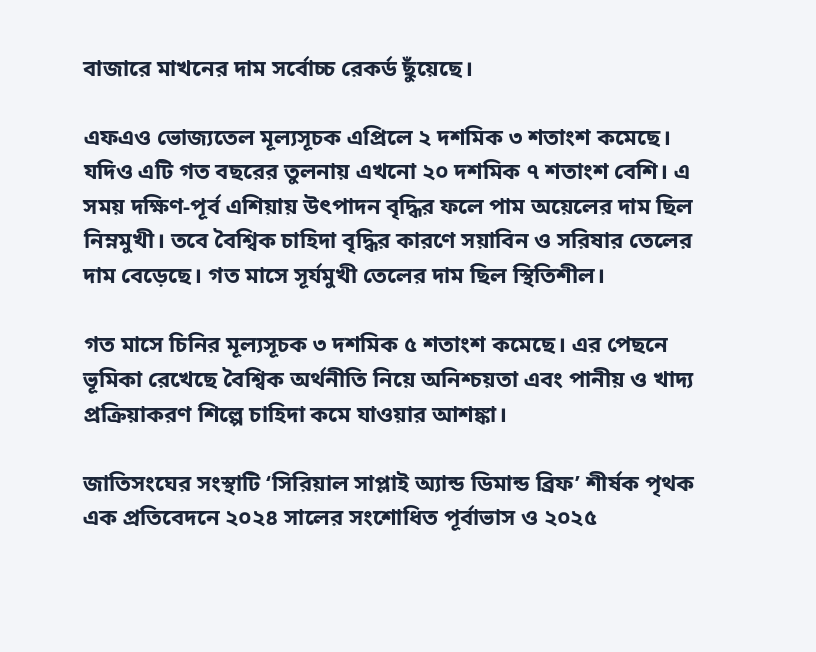বাজারে মাখনের দাম সর্বোচ্চ রেকর্ড ছুঁয়েছে।

এফএও ভোজ্যতেল মূল্যসূচক এপ্রিলে ২ দশমিক ৩ শতাংশ কমেছে। যদিও এটি গত বছরের তুলনায় এখনো ২০ দশমিক ৭ শতাংশ বেশি। এ সময় দক্ষিণ-পূর্ব এশিয়ায় উৎপাদন বৃদ্ধির ফলে পাম অয়েলের দাম ছিল নিম্নমুখী। তবে বৈশ্বিক চাহিদা বৃদ্ধির কারণে সয়াবিন ও সরিষার তেলের দাম বেড়েছে। গত মাসে সূর্যমুখী তেলের দাম ছিল স্থিতিশীল।

গত মাসে চিনির মূল্যসূচক ৩ দশমিক ৫ শতাংশ কমেছে। এর পেছনে ভূমিকা রেখেছে বৈশ্বিক অর্থনীতি নিয়ে অনিশ্চয়তা এবং পানীয় ও খাদ্য প্রক্রিয়াকরণ শিল্পে চাহিদা কমে যাওয়ার আশঙ্কা।

জাতিসংঘের সংস্থাটি ‘সিরিয়াল সাপ্লাই অ্যান্ড ডিমান্ড ব্রিফ’ শীর্ষক পৃথক এক প্রতিবেদনে ২০২৪ সালের সংশোধিত পূর্বাভাস ও ২০২৫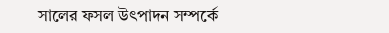সালের ফসল উৎপাদন সম্পর্কে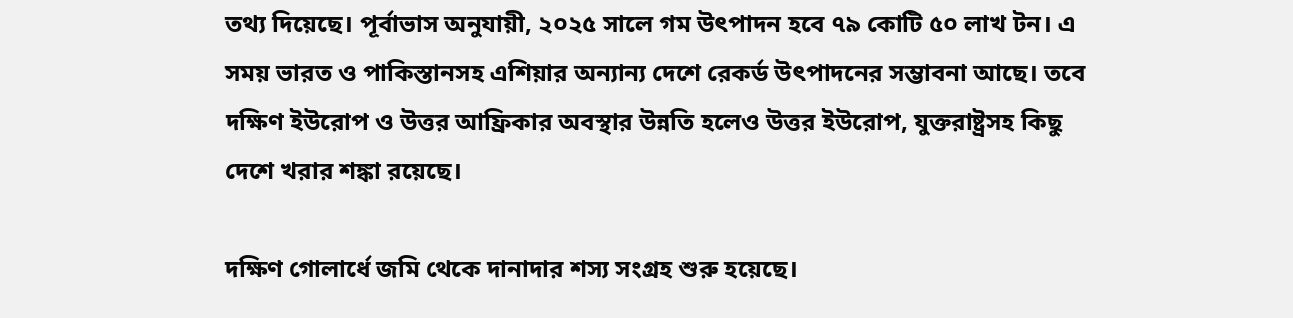তথ্য দিয়েছে। পূর্বাভাস অনুযায়ী, ২০২৫ সালে গম উৎপাদন হবে ৭৯ কোটি ৫০ লাখ টন। এ সময় ভারত ও পাকিস্তানসহ এশিয়ার অন্যান্য দেশে রেকর্ড উৎপাদনের সম্ভাবনা আছে। তবে দক্ষিণ ইউরোপ ও উত্তর আফ্রিকার অবস্থার উন্নতি হলেও উত্তর ইউরোপ, যুক্তরাষ্ট্রসহ কিছু দেশে খরার শঙ্কা রয়েছে।

দক্ষিণ গোলার্ধে জমি থেকে দানাদার শস্য সংগ্রহ শুরু হয়েছে।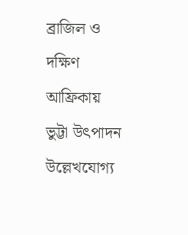ব্রাজিল ও দক্ষিণ আফ্রিকায় ভুট্টা উৎপাদন উল্লেখযোগ্য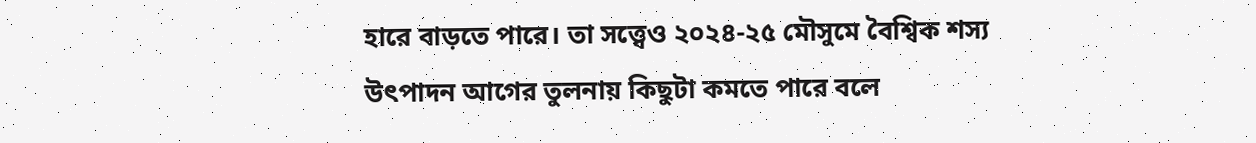হারে বাড়তে পারে। তা সত্ত্বেও ২০২৪-২৫ মৌসুমে বৈশ্বিক শস্য উৎপাদন আগের তুলনায় কিছুটা কমতে পারে বলে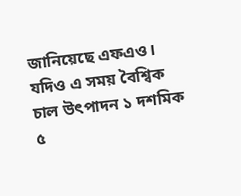জানিয়েছে এফএও। যদিও এ সময় বৈশ্বিক চাল উৎপাদন ১ দশমিক ৫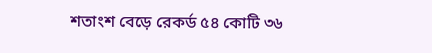শতাংশ বেড়ে রেকর্ড ৫৪ কোটি ৩৬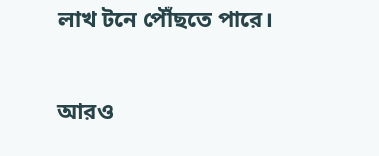লাখ টনে পৌঁছতে পারে।

আরও